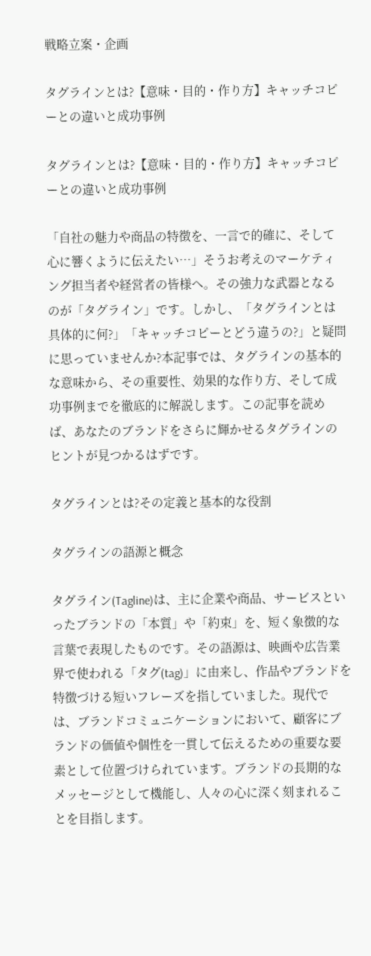戦略立案・企画

タグラインとは?【意味・目的・作り方】キャッチコピーとの違いと成功事例

タグラインとは?【意味・目的・作り方】キャッチコピーとの違いと成功事例

「自社の魅力や商品の特徴を、一言で的確に、そして心に響くように伝えたい…」そうお考えのマーケティング担当者や経営者の皆様へ。その強力な武器となるのが「タグライン」です。しかし、「タグラインとは具体的に何?」「キャッチコピーとどう違うの?」と疑問に思っていませんか?本記事では、タグラインの基本的な意味から、その重要性、効果的な作り方、そして成功事例までを徹底的に解説します。この記事を読めば、あなたのブランドをさらに輝かせるタグラインのヒントが見つかるはずです。

タグラインとは?その定義と基本的な役割

タグラインの語源と概念

タグライン(Tagline)は、主に企業や商品、サービスといったブランドの「本質」や「約束」を、短く象徴的な言葉で表現したものです。その語源は、映画や広告業界で使われる「タグ(tag)」に由来し、作品やブランドを特徴づける短いフレーズを指していました。現代では、ブランドコミュニケーションにおいて、顧客にブランドの価値や個性を一貫して伝えるための重要な要素として位置づけられています。ブランドの長期的なメッセージとして機能し、人々の心に深く刻まれることを目指します。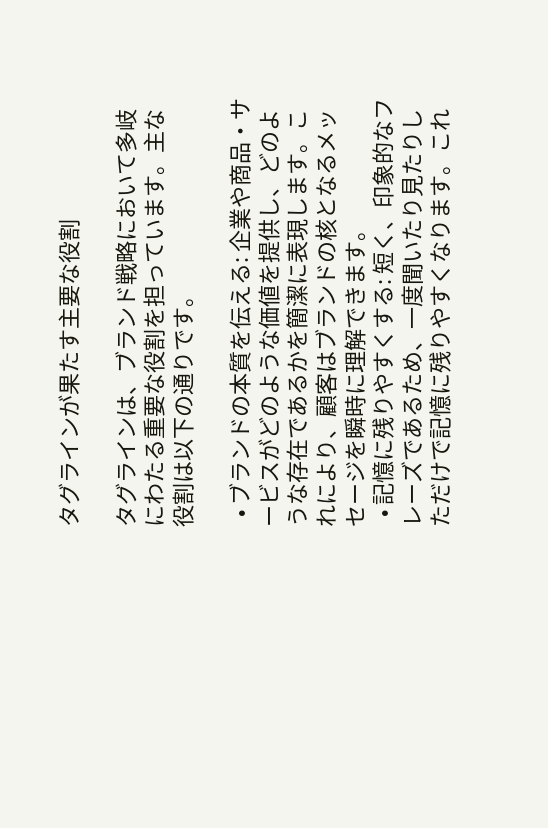タグラインが果たす主要な役割

タグラインは、ブランド戦略において多岐にわたる重要な役割を担っています。主な役割は以下の通りです。

  • ブランドの本質を伝える: 企業や商品・サービスがどのような価値を提供し、どのような存在であるかを簡潔に表現します。これにより、顧客はブランドの核となるメッセージを瞬時に理解できます。
  • 記憶に残りやすくする: 短く、印象的なフレーズであるため、一度聞いたり見たりしただけで記憶に残りやすくなります。これ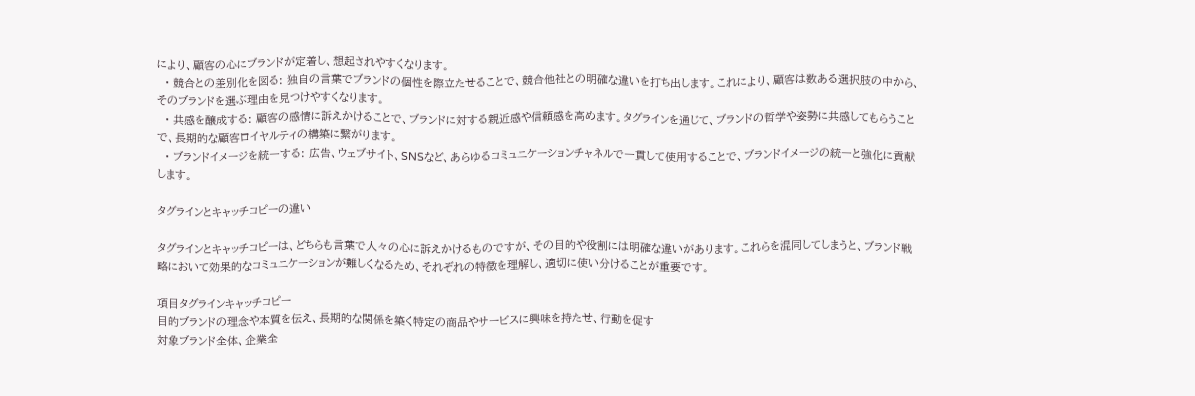により、顧客の心にブランドが定着し、想起されやすくなります。
  • 競合との差別化を図る: 独自の言葉でブランドの個性を際立たせることで、競合他社との明確な違いを打ち出します。これにより、顧客は数ある選択肢の中から、そのブランドを選ぶ理由を見つけやすくなります。
  • 共感を醸成する: 顧客の感情に訴えかけることで、ブランドに対する親近感や信頼感を高めます。タグラインを通じて、ブランドの哲学や姿勢に共感してもらうことで、長期的な顧客ロイヤルティの構築に繋がります。
  • ブランドイメージを統一する: 広告、ウェブサイト、SNSなど、あらゆるコミュニケーションチャネルで一貫して使用することで、ブランドイメージの統一と強化に貢献します。

タグラインとキャッチコピーの違い

タグラインとキャッチコピーは、どちらも言葉で人々の心に訴えかけるものですが、その目的や役割には明確な違いがあります。これらを混同してしまうと、ブランド戦略において効果的なコミュニケーションが難しくなるため、それぞれの特徴を理解し、適切に使い分けることが重要です。

項目タグラインキャッチコピー
目的ブランドの理念や本質を伝え、長期的な関係を築く特定の商品やサービスに興味を持たせ、行動を促す
対象ブランド全体、企業全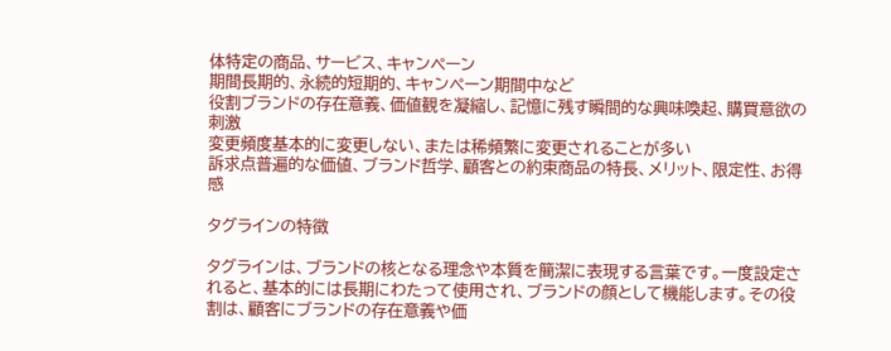体特定の商品、サービス、キャンペーン
期間長期的、永続的短期的、キャンペーン期間中など
役割ブランドの存在意義、価値観を凝縮し、記憶に残す瞬間的な興味喚起、購買意欲の刺激
変更頻度基本的に変更しない、または稀頻繁に変更されることが多い
訴求点普遍的な価値、ブランド哲学、顧客との約束商品の特長、メリット、限定性、お得感

タグラインの特徴

タグラインは、ブランドの核となる理念や本質を簡潔に表現する言葉です。一度設定されると、基本的には長期にわたって使用され、ブランドの顔として機能します。その役割は、顧客にブランドの存在意義や価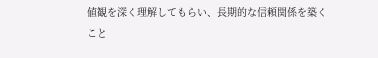値観を深く理解してもらい、長期的な信頼関係を築くこと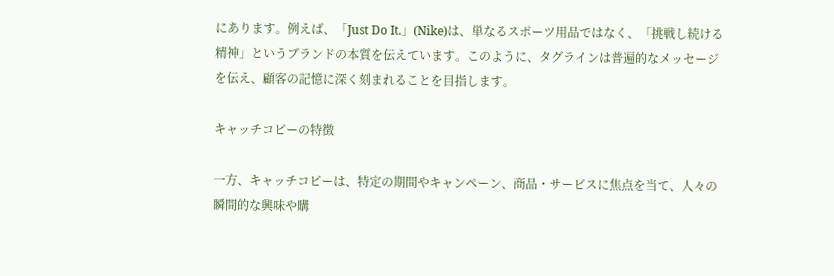にあります。例えば、「Just Do It.」(Nike)は、単なるスポーツ用品ではなく、「挑戦し続ける精神」というブランドの本質を伝えています。このように、タグラインは普遍的なメッセージを伝え、顧客の記憶に深く刻まれることを目指します。

キャッチコピーの特徴

一方、キャッチコピーは、特定の期間やキャンペーン、商品・サービスに焦点を当て、人々の瞬間的な興味や購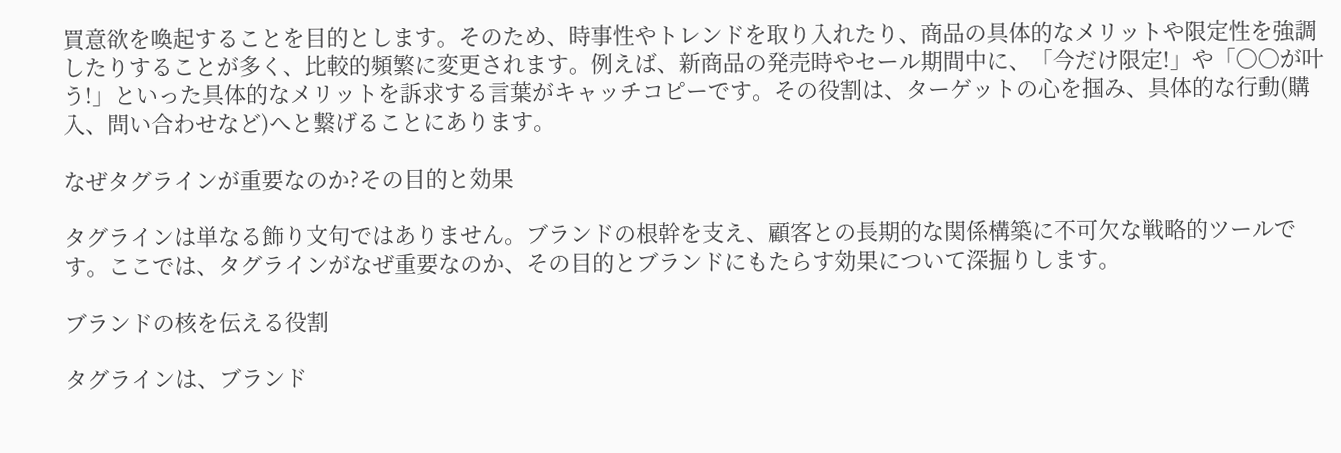買意欲を喚起することを目的とします。そのため、時事性やトレンドを取り入れたり、商品の具体的なメリットや限定性を強調したりすることが多く、比較的頻繁に変更されます。例えば、新商品の発売時やセール期間中に、「今だけ限定!」や「〇〇が叶う!」といった具体的なメリットを訴求する言葉がキャッチコピーです。その役割は、ターゲットの心を掴み、具体的な行動(購入、問い合わせなど)へと繋げることにあります。

なぜタグラインが重要なのか?その目的と効果

タグラインは単なる飾り文句ではありません。ブランドの根幹を支え、顧客との長期的な関係構築に不可欠な戦略的ツールです。ここでは、タグラインがなぜ重要なのか、その目的とブランドにもたらす効果について深掘りします。

ブランドの核を伝える役割

タグラインは、ブランド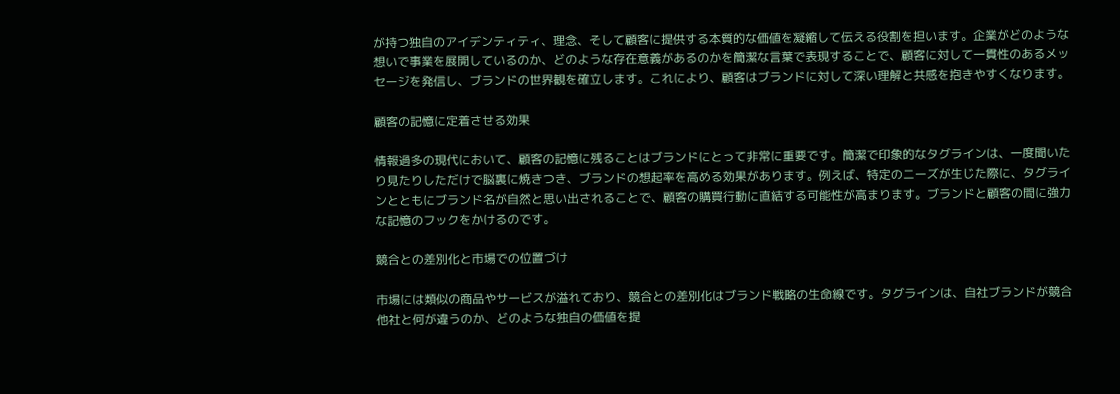が持つ独自のアイデンティティ、理念、そして顧客に提供する本質的な価値を凝縮して伝える役割を担います。企業がどのような想いで事業を展開しているのか、どのような存在意義があるのかを簡潔な言葉で表現することで、顧客に対して一貫性のあるメッセージを発信し、ブランドの世界観を確立します。これにより、顧客はブランドに対して深い理解と共感を抱きやすくなります。

顧客の記憶に定着させる効果

情報過多の現代において、顧客の記憶に残ることはブランドにとって非常に重要です。簡潔で印象的なタグラインは、一度聞いたり見たりしただけで脳裏に焼きつき、ブランドの想起率を高める効果があります。例えば、特定のニーズが生じた際に、タグラインとともにブランド名が自然と思い出されることで、顧客の購買行動に直結する可能性が高まります。ブランドと顧客の間に強力な記憶のフックをかけるのです。

競合との差別化と市場での位置づけ

市場には類似の商品やサービスが溢れており、競合との差別化はブランド戦略の生命線です。タグラインは、自社ブランドが競合他社と何が違うのか、どのような独自の価値を提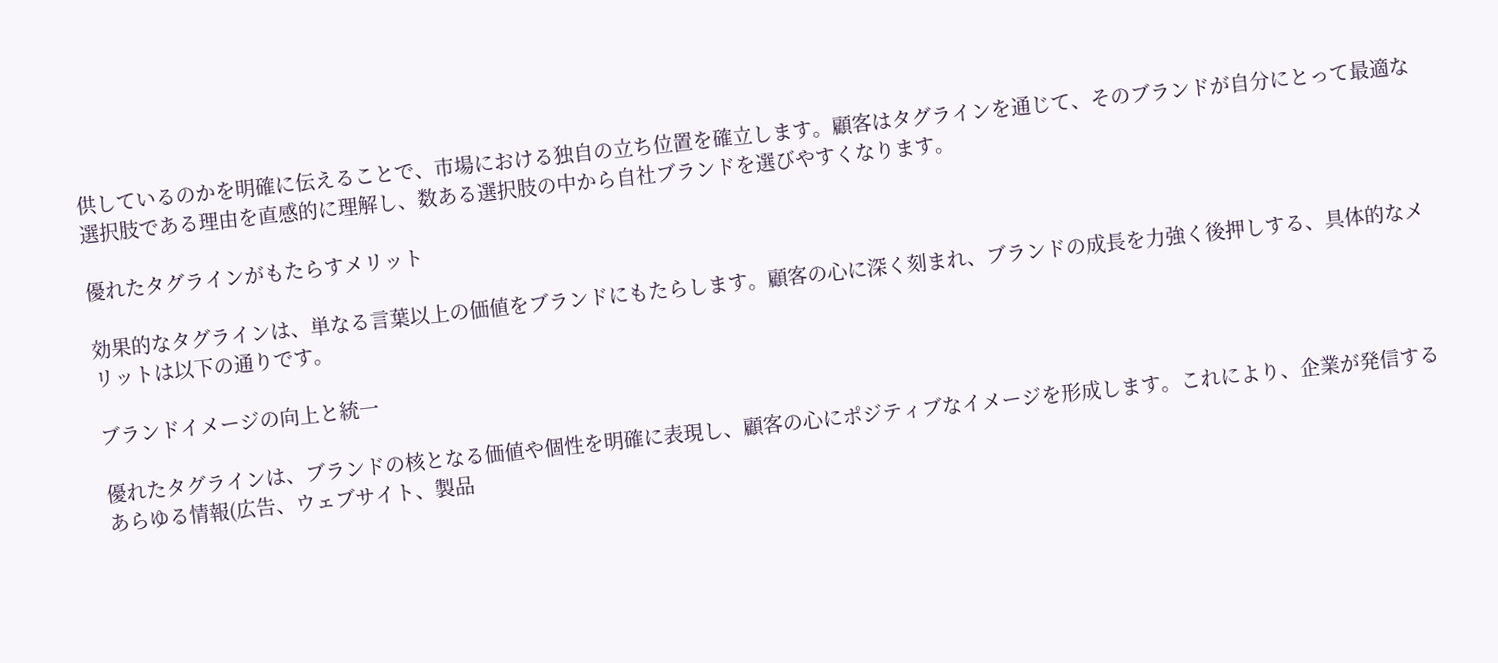供しているのかを明確に伝えることで、市場における独自の立ち位置を確立します。顧客はタグラインを通じて、そのブランドが自分にとって最適な選択肢である理由を直感的に理解し、数ある選択肢の中から自社ブランドを選びやすくなります。

優れたタグラインがもたらすメリット

効果的なタグラインは、単なる言葉以上の価値をブランドにもたらします。顧客の心に深く刻まれ、ブランドの成長を力強く後押しする、具体的なメリットは以下の通りです。

ブランドイメージの向上と統一

優れたタグラインは、ブランドの核となる価値や個性を明確に表現し、顧客の心にポジティブなイメージを形成します。これにより、企業が発信するあらゆる情報(広告、ウェブサイト、製品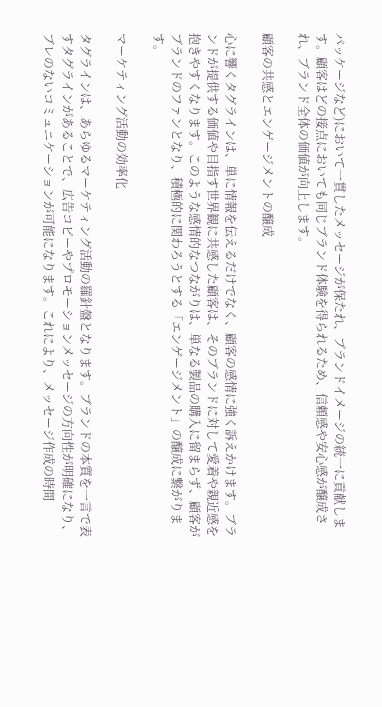パッケージなど)において一貫したメッセージが保たれ、ブランドイメージの統一に貢献します。顧客はどの接点においても同じブランド体験を得られるため、信頼感や安心感が醸成され、ブランド全体の価値が向上します。

顧客の共感とエンゲージメントの醸成

心に響くタグラインは、単に情報を伝えるだけでなく、顧客の感情に強く訴えかけます。ブランドが提供する価値や目指す世界観に共感した顧客は、そのブランドに対して愛着や親近感を抱きやすくなります。このような感情的なつながりは、単なる製品の購入に留まらず、顧客がブランドのファンとなり、積極的に関わろうとする「エンゲージメント」の醸成に繋がります。

マーケティング活動の効率化

タグラインは、あらゆるマーケティング活動の羅針盤となります。ブランドの本質を一言で表すタグラインがあることで、広告コピーやプロモーションメッセージの方向性が明確になり、ブレのないコミュニケーションが可能になります。これにより、メッセージ作成の時間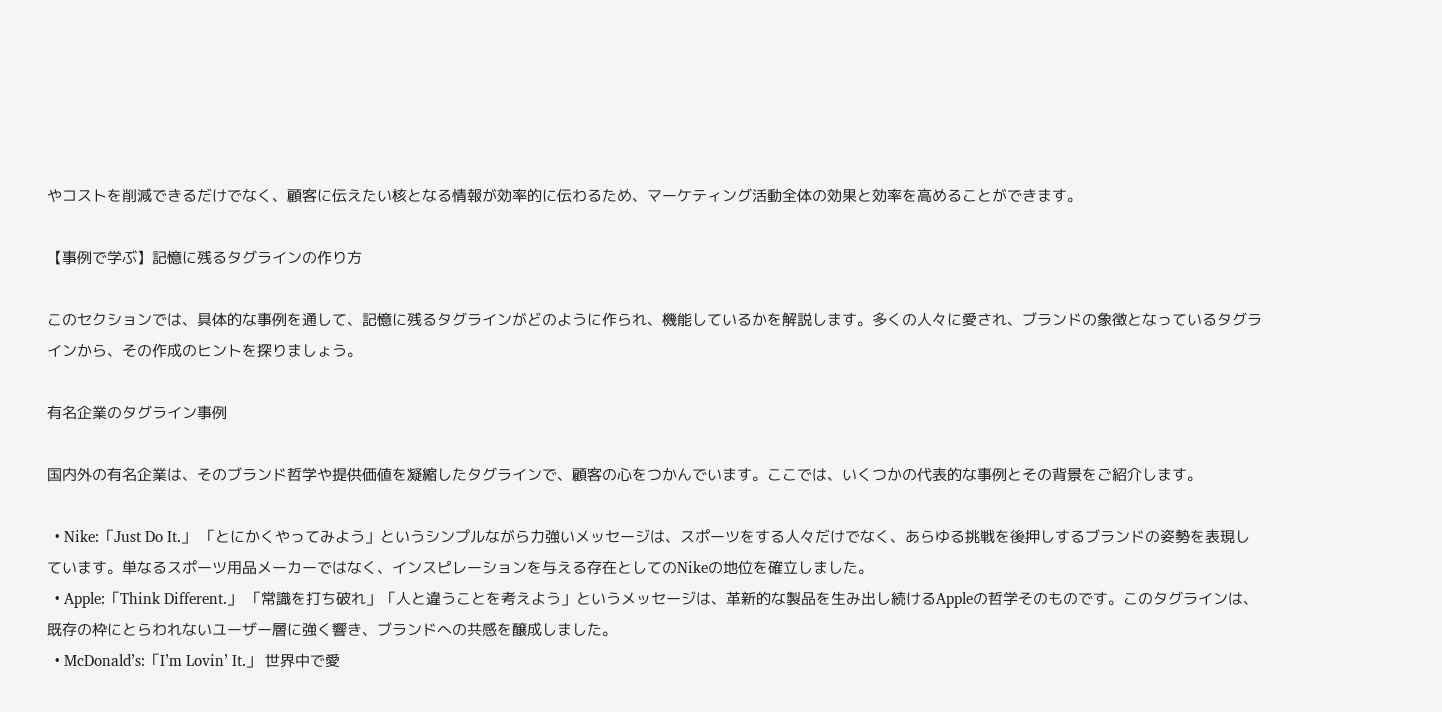やコストを削減できるだけでなく、顧客に伝えたい核となる情報が効率的に伝わるため、マーケティング活動全体の効果と効率を高めることができます。

【事例で学ぶ】記憶に残るタグラインの作り方

このセクションでは、具体的な事例を通して、記憶に残るタグラインがどのように作られ、機能しているかを解説します。多くの人々に愛され、ブランドの象徴となっているタグラインから、その作成のヒントを探りましょう。

有名企業のタグライン事例

国内外の有名企業は、そのブランド哲学や提供価値を凝縮したタグラインで、顧客の心をつかんでいます。ここでは、いくつかの代表的な事例とその背景をご紹介します。

  • Nike:「Just Do It.」 「とにかくやってみよう」というシンプルながら力強いメッセージは、スポーツをする人々だけでなく、あらゆる挑戦を後押しするブランドの姿勢を表現しています。単なるスポーツ用品メーカーではなく、インスピレーションを与える存在としてのNikeの地位を確立しました。
  • Apple:「Think Different.」 「常識を打ち破れ」「人と違うことを考えよう」というメッセージは、革新的な製品を生み出し続けるAppleの哲学そのものです。このタグラインは、既存の枠にとらわれないユーザー層に強く響き、ブランドへの共感を醸成しました。
  • McDonald’s:「I’m Lovin’ It.」 世界中で愛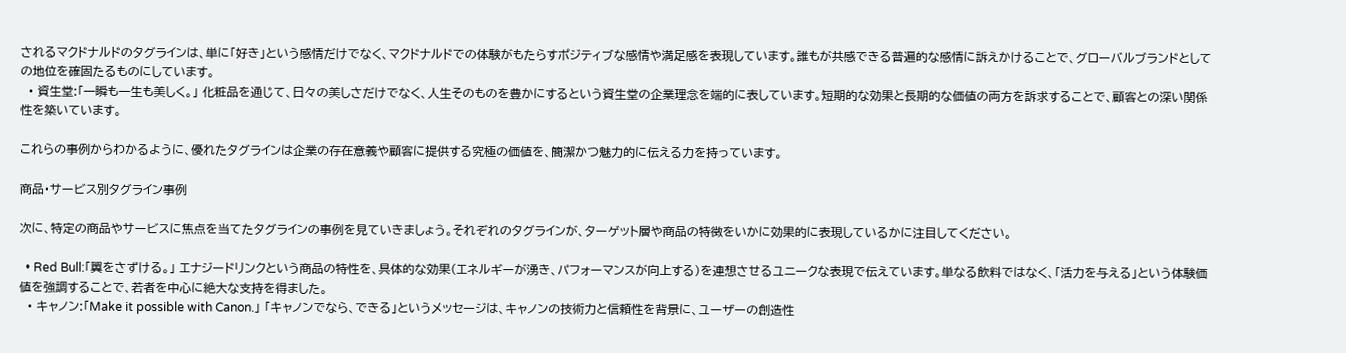されるマクドナルドのタグラインは、単に「好き」という感情だけでなく、マクドナルドでの体験がもたらすポジティブな感情や満足感を表現しています。誰もが共感できる普遍的な感情に訴えかけることで、グローバルブランドとしての地位を確固たるものにしています。
  • 資生堂:「一瞬も一生も美しく。」 化粧品を通じて、日々の美しさだけでなく、人生そのものを豊かにするという資生堂の企業理念を端的に表しています。短期的な効果と長期的な価値の両方を訴求することで、顧客との深い関係性を築いています。

これらの事例からわかるように、優れたタグラインは企業の存在意義や顧客に提供する究極の価値を、簡潔かつ魅力的に伝える力を持っています。

商品・サービス別タグライン事例

次に、特定の商品やサービスに焦点を当てたタグラインの事例を見ていきましょう。それぞれのタグラインが、ターゲット層や商品の特徴をいかに効果的に表現しているかに注目してください。

  • Red Bull:「翼をさずける。」 エナジードリンクという商品の特性を、具体的な効果(エネルギーが湧き、パフォーマンスが向上する)を連想させるユニークな表現で伝えています。単なる飲料ではなく、「活力を与える」という体験価値を強調することで、若者を中心に絶大な支持を得ました。
  • キャノン:「Make it possible with Canon.」 「キャノンでなら、できる」というメッセージは、キャノンの技術力と信頼性を背景に、ユーザーの創造性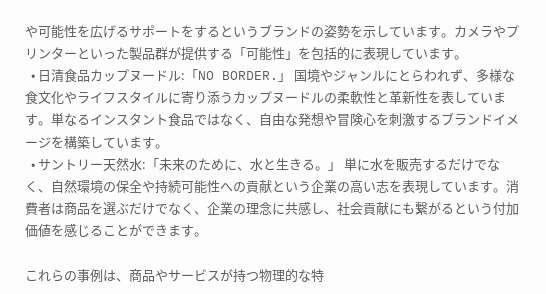や可能性を広げるサポートをするというブランドの姿勢を示しています。カメラやプリンターといった製品群が提供する「可能性」を包括的に表現しています。
  • 日清食品カップヌードル:「NO BORDER.」 国境やジャンルにとらわれず、多様な食文化やライフスタイルに寄り添うカップヌードルの柔軟性と革新性を表しています。単なるインスタント食品ではなく、自由な発想や冒険心を刺激するブランドイメージを構築しています。
  • サントリー天然水:「未来のために、水と生きる。」 単に水を販売するだけでなく、自然環境の保全や持続可能性への貢献という企業の高い志を表現しています。消費者は商品を選ぶだけでなく、企業の理念に共感し、社会貢献にも繋がるという付加価値を感じることができます。

これらの事例は、商品やサービスが持つ物理的な特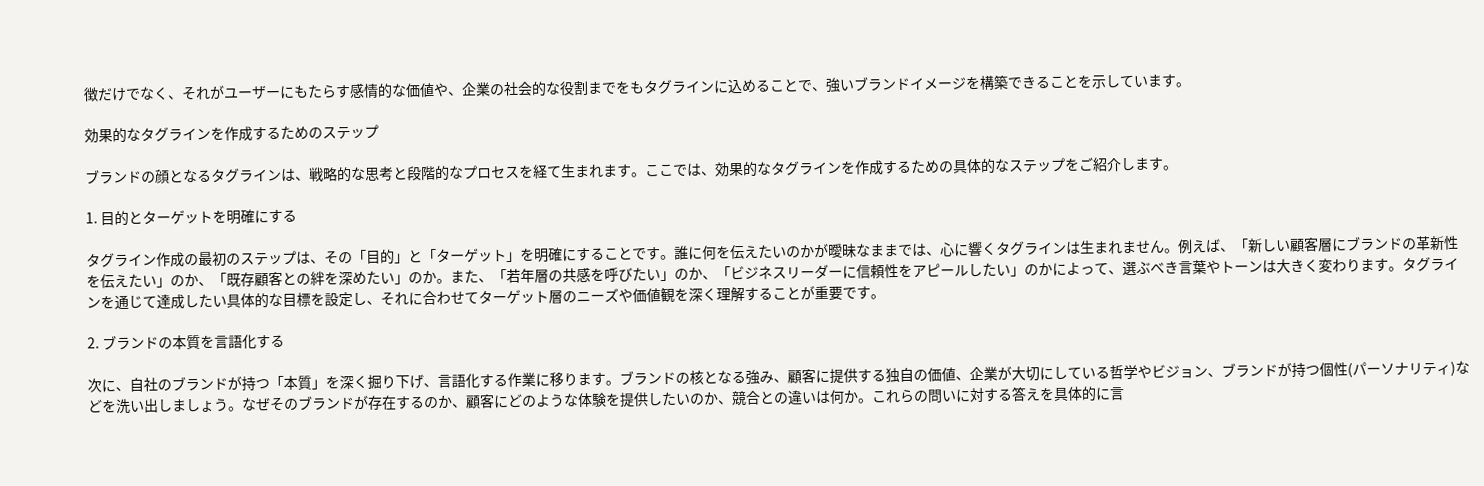徴だけでなく、それがユーザーにもたらす感情的な価値や、企業の社会的な役割までをもタグラインに込めることで、強いブランドイメージを構築できることを示しています。

効果的なタグラインを作成するためのステップ

ブランドの顔となるタグラインは、戦略的な思考と段階的なプロセスを経て生まれます。ここでは、効果的なタグラインを作成するための具体的なステップをご紹介します。

1. 目的とターゲットを明確にする

タグライン作成の最初のステップは、その「目的」と「ターゲット」を明確にすることです。誰に何を伝えたいのかが曖昧なままでは、心に響くタグラインは生まれません。例えば、「新しい顧客層にブランドの革新性を伝えたい」のか、「既存顧客との絆を深めたい」のか。また、「若年層の共感を呼びたい」のか、「ビジネスリーダーに信頼性をアピールしたい」のかによって、選ぶべき言葉やトーンは大きく変わります。タグラインを通じて達成したい具体的な目標を設定し、それに合わせてターゲット層のニーズや価値観を深く理解することが重要です。

2. ブランドの本質を言語化する

次に、自社のブランドが持つ「本質」を深く掘り下げ、言語化する作業に移ります。ブランドの核となる強み、顧客に提供する独自の価値、企業が大切にしている哲学やビジョン、ブランドが持つ個性(パーソナリティ)などを洗い出しましょう。なぜそのブランドが存在するのか、顧客にどのような体験を提供したいのか、競合との違いは何か。これらの問いに対する答えを具体的に言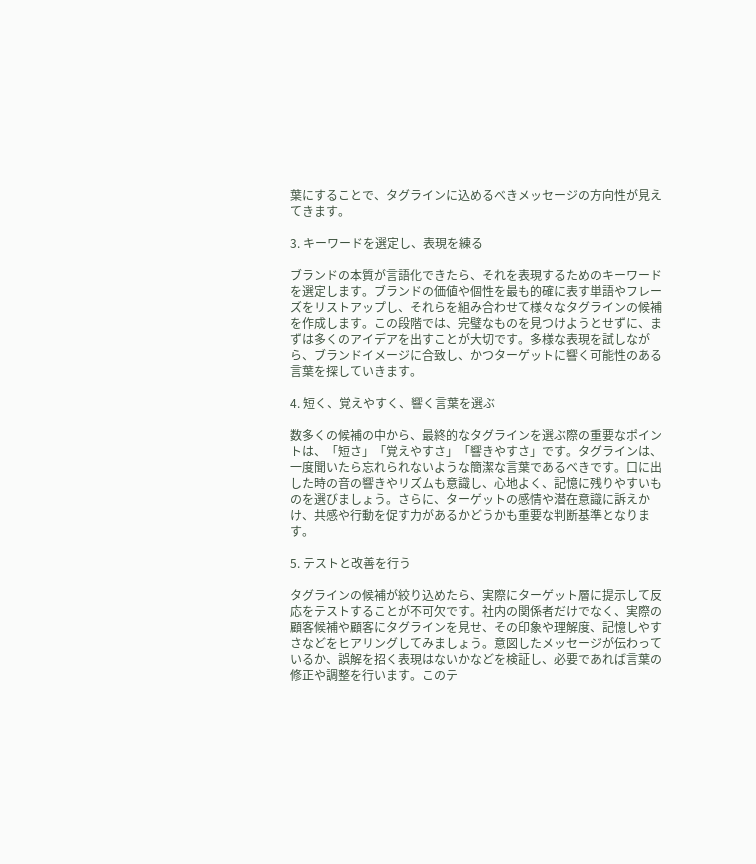葉にすることで、タグラインに込めるべきメッセージの方向性が見えてきます。

3. キーワードを選定し、表現を練る

ブランドの本質が言語化できたら、それを表現するためのキーワードを選定します。ブランドの価値や個性を最も的確に表す単語やフレーズをリストアップし、それらを組み合わせて様々なタグラインの候補を作成します。この段階では、完璧なものを見つけようとせずに、まずは多くのアイデアを出すことが大切です。多様な表現を試しながら、ブランドイメージに合致し、かつターゲットに響く可能性のある言葉を探していきます。

4. 短く、覚えやすく、響く言葉を選ぶ

数多くの候補の中から、最終的なタグラインを選ぶ際の重要なポイントは、「短さ」「覚えやすさ」「響きやすさ」です。タグラインは、一度聞いたら忘れられないような簡潔な言葉であるべきです。口に出した時の音の響きやリズムも意識し、心地よく、記憶に残りやすいものを選びましょう。さらに、ターゲットの感情や潜在意識に訴えかけ、共感や行動を促す力があるかどうかも重要な判断基準となります。

5. テストと改善を行う

タグラインの候補が絞り込めたら、実際にターゲット層に提示して反応をテストすることが不可欠です。社内の関係者だけでなく、実際の顧客候補や顧客にタグラインを見せ、その印象や理解度、記憶しやすさなどをヒアリングしてみましょう。意図したメッセージが伝わっているか、誤解を招く表現はないかなどを検証し、必要であれば言葉の修正や調整を行います。このテ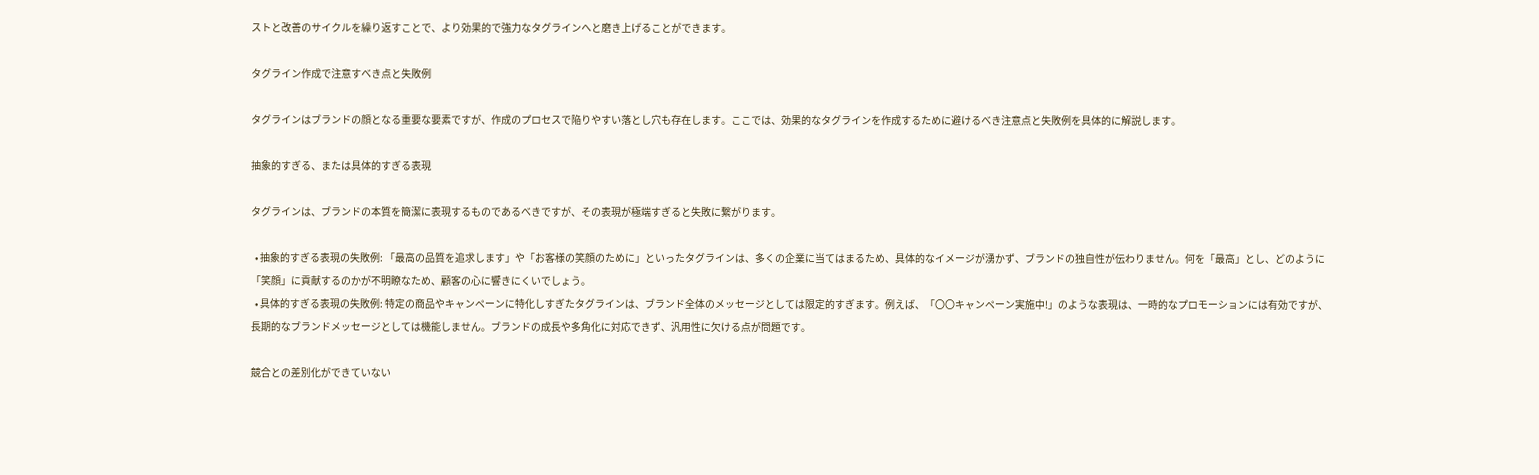ストと改善のサイクルを繰り返すことで、より効果的で強力なタグラインへと磨き上げることができます。

タグライン作成で注意すべき点と失敗例

タグラインはブランドの顔となる重要な要素ですが、作成のプロセスで陥りやすい落とし穴も存在します。ここでは、効果的なタグラインを作成するために避けるべき注意点と失敗例を具体的に解説します。

抽象的すぎる、または具体的すぎる表現

タグラインは、ブランドの本質を簡潔に表現するものであるべきですが、その表現が極端すぎると失敗に繋がります。

  • 抽象的すぎる表現の失敗例: 「最高の品質を追求します」や「お客様の笑顔のために」といったタグラインは、多くの企業に当てはまるため、具体的なイメージが湧かず、ブランドの独自性が伝わりません。何を「最高」とし、どのように「笑顔」に貢献するのかが不明瞭なため、顧客の心に響きにくいでしょう。
  • 具体的すぎる表現の失敗例: 特定の商品やキャンペーンに特化しすぎたタグラインは、ブランド全体のメッセージとしては限定的すぎます。例えば、「〇〇キャンペーン実施中!」のような表現は、一時的なプロモーションには有効ですが、長期的なブランドメッセージとしては機能しません。ブランドの成長や多角化に対応できず、汎用性に欠ける点が問題です。

競合との差別化ができていない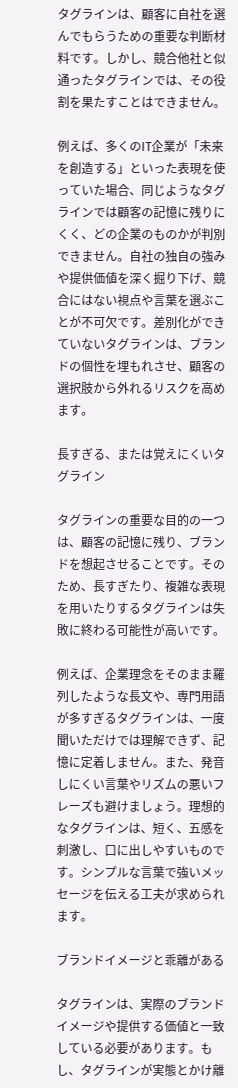タグラインは、顧客に自社を選んでもらうための重要な判断材料です。しかし、競合他社と似通ったタグラインでは、その役割を果たすことはできません。

例えば、多くのIT企業が「未来を創造する」といった表現を使っていた場合、同じようなタグラインでは顧客の記憶に残りにくく、どの企業のものかが判別できません。自社の独自の強みや提供価値を深く掘り下げ、競合にはない視点や言葉を選ぶことが不可欠です。差別化ができていないタグラインは、ブランドの個性を埋もれさせ、顧客の選択肢から外れるリスクを高めます。

長すぎる、または覚えにくいタグライン

タグラインの重要な目的の一つは、顧客の記憶に残り、ブランドを想起させることです。そのため、長すぎたり、複雑な表現を用いたりするタグラインは失敗に終わる可能性が高いです。

例えば、企業理念をそのまま羅列したような長文や、専門用語が多すぎるタグラインは、一度聞いただけでは理解できず、記憶に定着しません。また、発音しにくい言葉やリズムの悪いフレーズも避けましょう。理想的なタグラインは、短く、五感を刺激し、口に出しやすいものです。シンプルな言葉で強いメッセージを伝える工夫が求められます。

ブランドイメージと乖離がある

タグラインは、実際のブランドイメージや提供する価値と一致している必要があります。もし、タグラインが実態とかけ離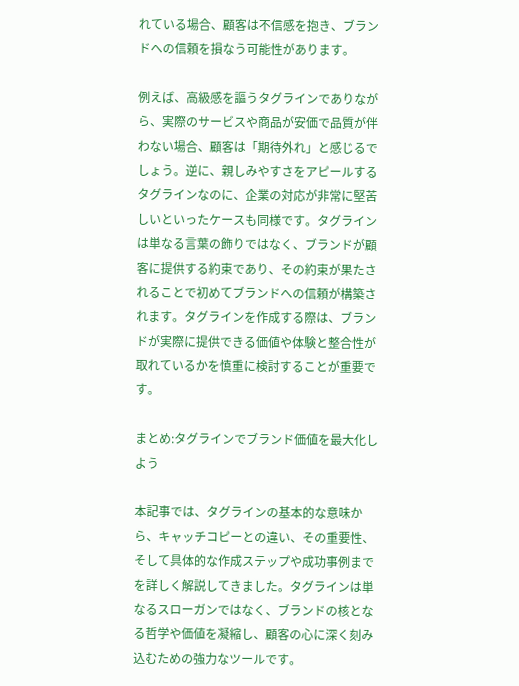れている場合、顧客は不信感を抱き、ブランドへの信頼を損なう可能性があります。

例えば、高級感を謳うタグラインでありながら、実際のサービスや商品が安価で品質が伴わない場合、顧客は「期待外れ」と感じるでしょう。逆に、親しみやすさをアピールするタグラインなのに、企業の対応が非常に堅苦しいといったケースも同様です。タグラインは単なる言葉の飾りではなく、ブランドが顧客に提供する約束であり、その約束が果たされることで初めてブランドへの信頼が構築されます。タグラインを作成する際は、ブランドが実際に提供できる価値や体験と整合性が取れているかを慎重に検討することが重要です。

まとめ:タグラインでブランド価値を最大化しよう

本記事では、タグラインの基本的な意味から、キャッチコピーとの違い、その重要性、そして具体的な作成ステップや成功事例までを詳しく解説してきました。タグラインは単なるスローガンではなく、ブランドの核となる哲学や価値を凝縮し、顧客の心に深く刻み込むための強力なツールです。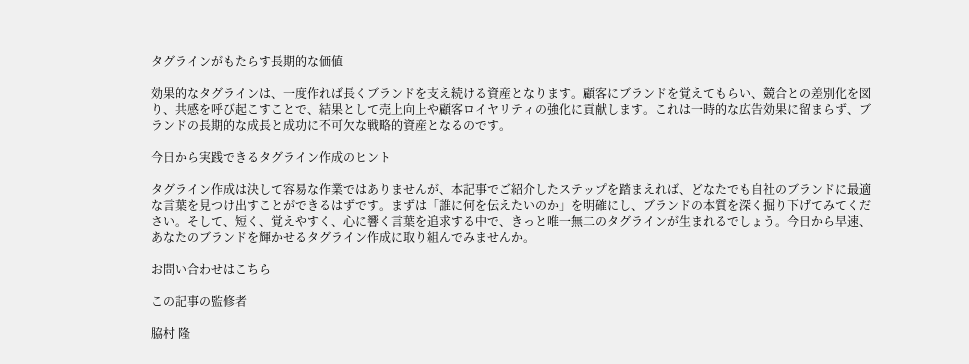タグラインがもたらす長期的な価値

効果的なタグラインは、一度作れば長くブランドを支え続ける資産となります。顧客にブランドを覚えてもらい、競合との差別化を図り、共感を呼び起こすことで、結果として売上向上や顧客ロイヤリティの強化に貢献します。これは一時的な広告効果に留まらず、ブランドの長期的な成長と成功に不可欠な戦略的資産となるのです。

今日から実践できるタグライン作成のヒント

タグライン作成は決して容易な作業ではありませんが、本記事でご紹介したステップを踏まえれば、どなたでも自社のブランドに最適な言葉を見つけ出すことができるはずです。まずは「誰に何を伝えたいのか」を明確にし、ブランドの本質を深く掘り下げてみてください。そして、短く、覚えやすく、心に響く言葉を追求する中で、きっと唯一無二のタグラインが生まれるでしょう。今日から早速、あなたのブランドを輝かせるタグライン作成に取り組んでみませんか。

お問い合わせはこちら

この記事の監修者

脇村 隆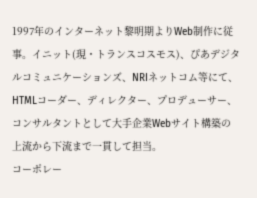1997年のインターネット黎明期よりWeb制作に従事。イニット(現・トランスコスモス)、ぴあデジタルコミュニケーションズ、NRIネットコム等にて、HTMLコーダー、ディレクター、プロデューサー、コンサルタントとして大手企業Webサイト構築の上流から下流まで一貫して担当。
コーポレー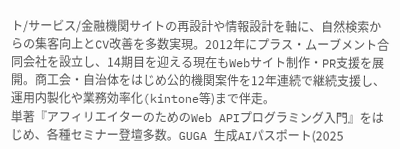ト/サービス/金融機関サイトの再設計や情報設計を軸に、自然検索からの集客向上とCV改善を多数実現。2012年にプラス・ムーブメント合同会社を設立し、14期目を迎える現在もWebサイト制作・PR支援を展開。商工会・自治体をはじめ公的機関案件を12年連続で継続支援し、運用内製化や業務効率化(kintone等)まで伴走。
単著『アフィリエイターのためのWeb APIプログラミング入門』をはじめ、各種セミナー登壇多数。GUGA 生成AIパスポート(2025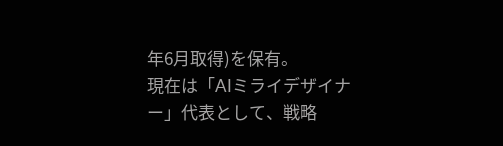年6月取得)を保有。
現在は「AIミライデザイナー」代表として、戦略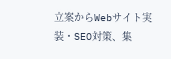立案からWebサイト実装・SEO対策、集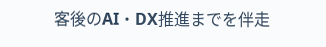客後のAI・DX推進までを伴走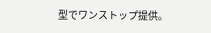型でワンストップ提供。